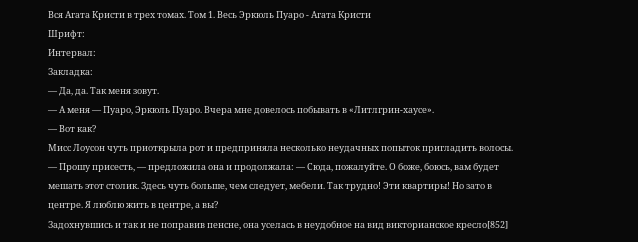Вся Агата Кристи в трех томах. Том 1. Весь Эркюль Пуаро - Агата Кристи
Шрифт:
Интервал:
Закладка:
— Да, да. Так меня зовут.
— А меня — Пуаро, Эркюль Пуаро. Вчера мне довелось побывать в «Литлгрин-хаусе».
— Вот как?
Мисс Лоусон чуть приоткрыла рот и предприняла несколько неудачных попыток пригладить волосы.
— Прошу присесть, — предложила она и продолжала: — Сюда, пожалуйте. О боже, боюсь, вам будет мешать этот столик. Здесь чуть больше, чем следует, мебели. Так трудно! Эти квартиры! Но зато в центре. Я люблю жить в центре, а вы?
Задохнувшись и так и не поправив пенсне, она уселась в неудобное на вид викторианское кресло[852]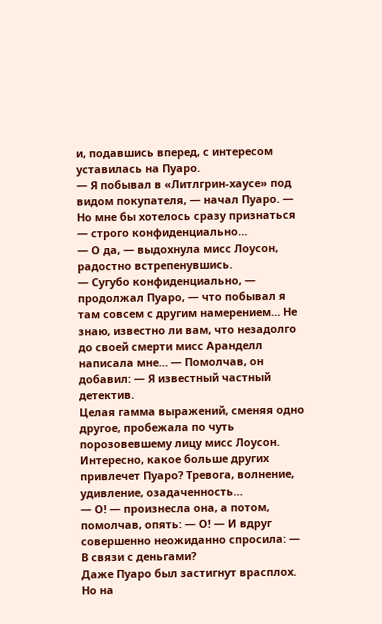и, подавшись вперед, с интересом уставилась на Пуаро.
— Я побывал в «Литлгрин-хаусе» под видом покупателя, — начал Пуаро. — Но мне бы хотелось сразу признаться — строго конфиденциально…
— О да, — выдохнула мисс Лоусон, радостно встрепенувшись.
— Сугубо конфиденциально, — продолжал Пуаро, — что побывал я там совсем с другим намерением… Не знаю, известно ли вам, что незадолго до своей смерти мисс Аранделл написала мне… — Помолчав, он добавил: — Я известный частный детектив.
Целая гамма выражений, сменяя одно другое, пробежала по чуть порозовевшему лицу мисс Лоусон. Интересно, какое больше других привлечет Пуаро? Тревога, волнение, удивление, озадаченность…
— О! — произнесла она, а потом, помолчав, опять: — О! — И вдруг совершенно неожиданно спросила: — В связи с деньгами?
Даже Пуаро был застигнут врасплох. Но на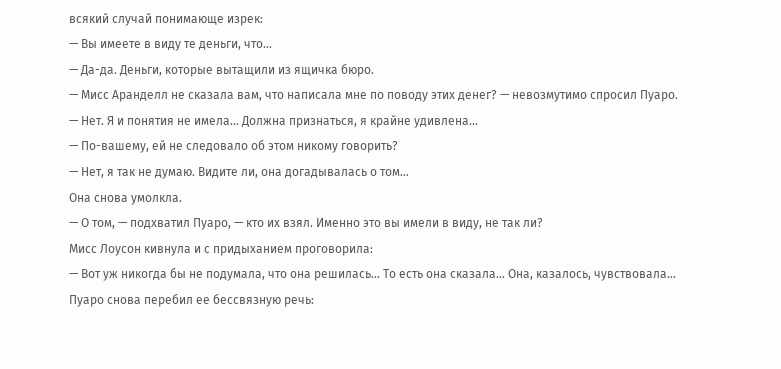всякий случай понимающе изрек:
— Вы имеете в виду те деньги, что…
— Да-да. Деньги, которые вытащили из ящичка бюро.
— Мисс Аранделл не сказала вам, что написала мне по поводу этих денег? — невозмутимо спросил Пуаро.
— Нет. Я и понятия не имела… Должна признаться, я крайне удивлена…
— По-вашему, ей не следовало об этом никому говорить?
— Нет, я так не думаю. Видите ли, она догадывалась о том…
Она снова умолкла.
— О том, — подхватил Пуаро, — кто их взял. Именно это вы имели в виду, не так ли?
Мисс Лоусон кивнула и с придыханием проговорила:
— Вот уж никогда бы не подумала, что она решилась… То есть она сказала… Она, казалось, чувствовала…
Пуаро снова перебил ее бессвязную речь: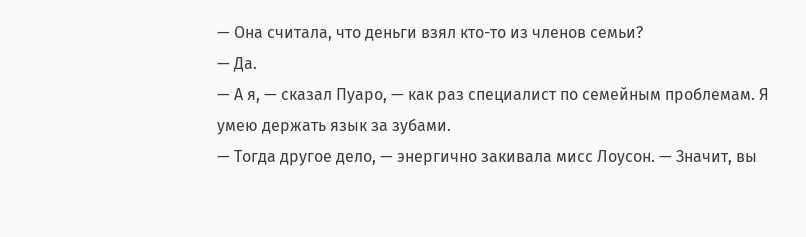— Она считала, что деньги взял кто-то из членов семьи?
— Да.
— А я, — сказал Пуаро, — как раз специалист по семейным проблемам. Я умею держать язык за зубами.
— Тогда другое дело, — энергично закивала мисс Лоусон. — Значит, вы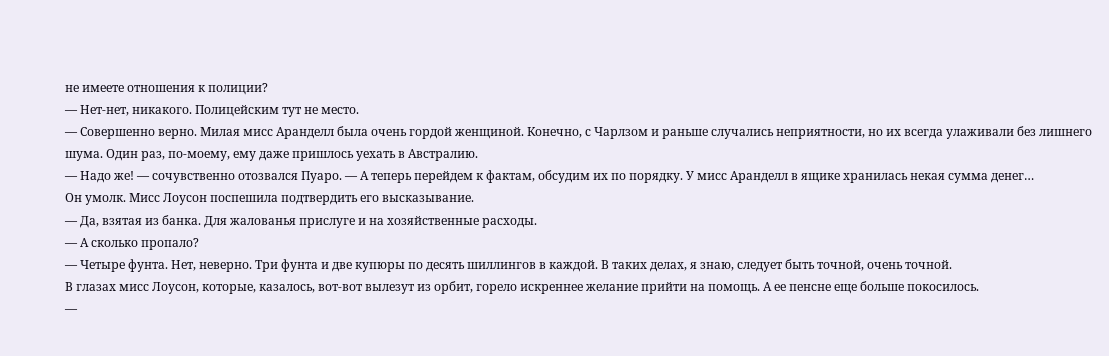не имеете отношения к полиции?
— Нет-нет, никакого. Полицейским тут не место.
— Совершенно верно. Милая мисс Аранделл была очень гордой женщиной. Конечно, с Чарлзом и раньше случались неприятности, но их всегда улаживали без лишнего шума. Один раз, по-моему, ему даже пришлось уехать в Австралию.
— Надо же! — сочувственно отозвался Пуаро. — А теперь перейдем к фактам, обсудим их по порядку. У мисс Аранделл в ящике хранилась некая сумма денег…
Он умолк. Мисс Лоусон поспешила подтвердить его высказывание.
— Да, взятая из банка. Для жалованья прислуге и на хозяйственные расходы.
— А сколько пропало?
— Четыре фунта. Нет, неверно. Три фунта и две купюры по десять шиллингов в каждой. В таких делах, я знаю, следует быть точной, очень точной.
В глазах мисс Лоусон, которые, казалось, вот-вот вылезут из орбит, горело искреннее желание прийти на помощь. А ее пенсне еще больше покосилось.
—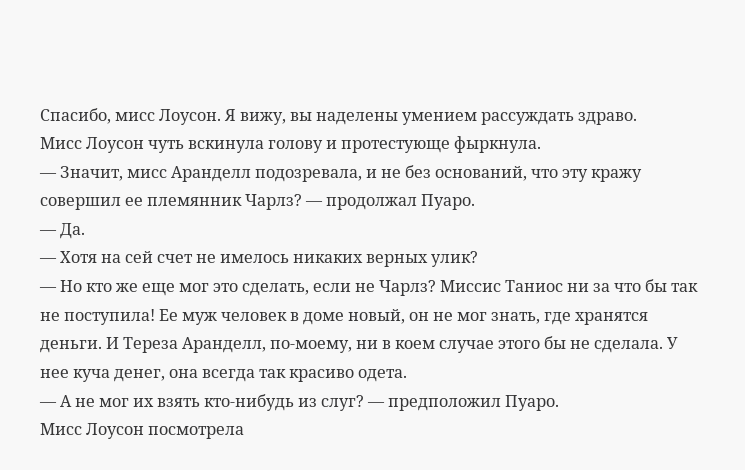Спасибо, мисс Лоусон. Я вижу, вы наделены умением рассуждать здраво.
Мисс Лоусон чуть вскинула голову и протестующе фыркнула.
— Значит, мисс Аранделл подозревала, и не без оснований, что эту кражу совершил ее племянник Чарлз? — продолжал Пуаро.
— Да.
— Хотя на сей счет не имелось никаких верных улик?
— Но кто же еще мог это сделать, если не Чарлз? Миссис Таниос ни за что бы так не поступила! Ее муж человек в доме новый, он не мог знать, где хранятся деньги. И Тереза Аранделл, по-моему, ни в коем случае этого бы не сделала. У нее куча денег, она всегда так красиво одета.
— А не мог их взять кто-нибудь из слуг? — предположил Пуаро.
Мисс Лоусон посмотрела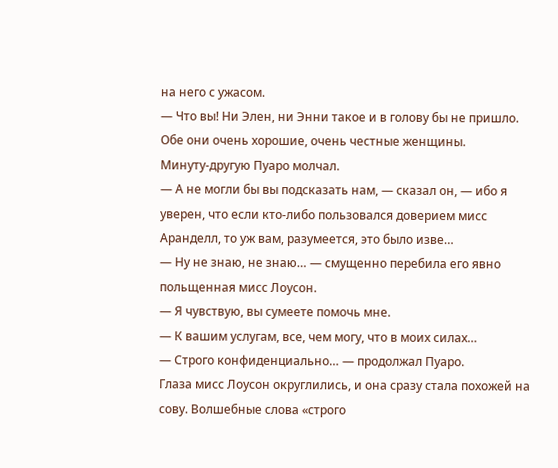на него с ужасом.
— Что вы! Ни Элен, ни Энни такое и в голову бы не пришло. Обе они очень хорошие, очень честные женщины.
Минуту-другую Пуаро молчал.
— А не могли бы вы подсказать нам, — сказал он, — ибо я уверен, что если кто-либо пользовался доверием мисс Аранделл, то уж вам, разумеется, это было изве…
— Ну не знаю, не знаю… — смущенно перебила его явно польщенная мисс Лоусон.
— Я чувствую, вы сумеете помочь мне.
— К вашим услугам, все, чем могу, что в моих силах…
— Строго конфиденциально… — продолжал Пуаро.
Глаза мисс Лоусон округлились, и она сразу стала похожей на сову. Волшебные слова «строго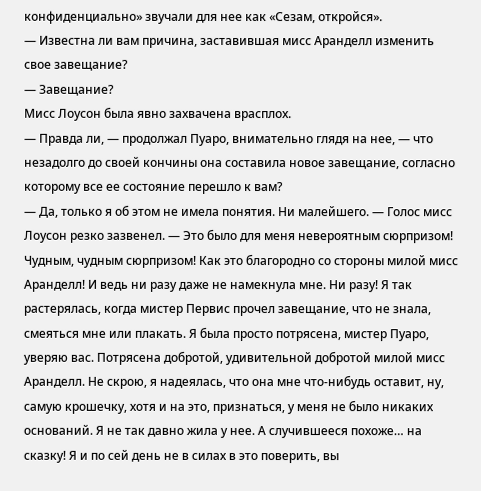конфиденциально» звучали для нее как «Сезам, откройся».
— Известна ли вам причина, заставившая мисс Аранделл изменить свое завещание?
— Завещание?
Мисс Лоусон была явно захвачена врасплох.
— Правда ли, — продолжал Пуаро, внимательно глядя на нее, — что незадолго до своей кончины она составила новое завещание, согласно которому все ее состояние перешло к вам?
— Да, только я об этом не имела понятия. Ни малейшего. — Голос мисс Лоусон резко зазвенел. — Это было для меня невероятным сюрпризом! Чудным, чудным сюрпризом! Как это благородно со стороны милой мисс Аранделл! И ведь ни разу даже не намекнула мне. Ни разу! Я так растерялась, когда мистер Первис прочел завещание, что не знала, смеяться мне или плакать. Я была просто потрясена, мистер Пуаро, уверяю вас. Потрясена добротой, удивительной добротой милой мисс Аранделл. Не скрою, я надеялась, что она мне что-нибудь оставит, ну, самую крошечку, хотя и на это, признаться, у меня не было никаких оснований. Я не так давно жила у нее. А случившееся похоже… на сказку! Я и по сей день не в силах в это поверить, вы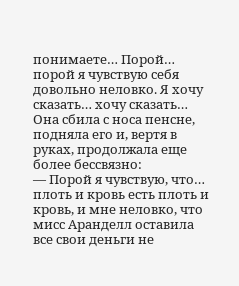понимаете… Порой… порой я чувствую себя довольно неловко. Я хочу сказать… хочу сказать…
Она сбила с носа пенсне, подняла его и, вертя в руках, продолжала еще более бессвязно:
— Порой я чувствую, что… плоть и кровь есть плоть и кровь, и мне неловко, что мисс Аранделл оставила все свои деньги не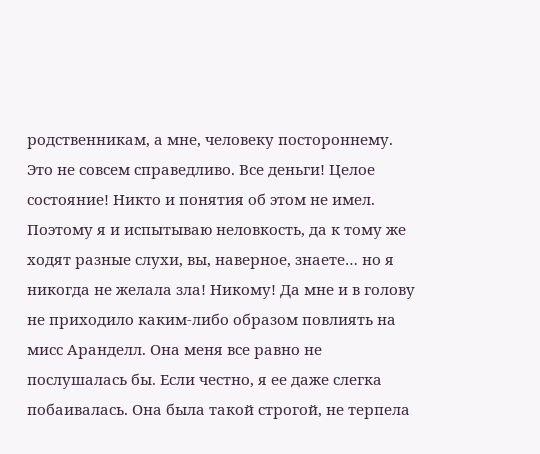родственникам, а мне, человеку постороннему. Это не совсем справедливо. Все деньги! Целое состояние! Никто и понятия об этом не имел. Поэтому я и испытываю неловкость, да к тому же ходят разные слухи, вы, наверное, знаете… но я никогда не желала зла! Никому! Да мне и в голову не приходило каким-либо образом повлиять на мисс Аранделл. Она меня все равно не послушалась бы. Если честно, я ее даже слегка побаивалась. Она была такой строгой, не терпела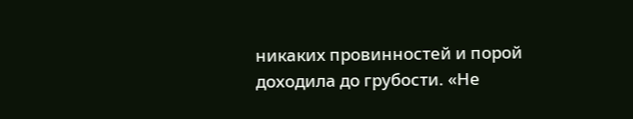никаких провинностей и порой доходила до грубости. «Не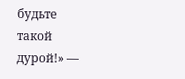будьте такой дурой!» —